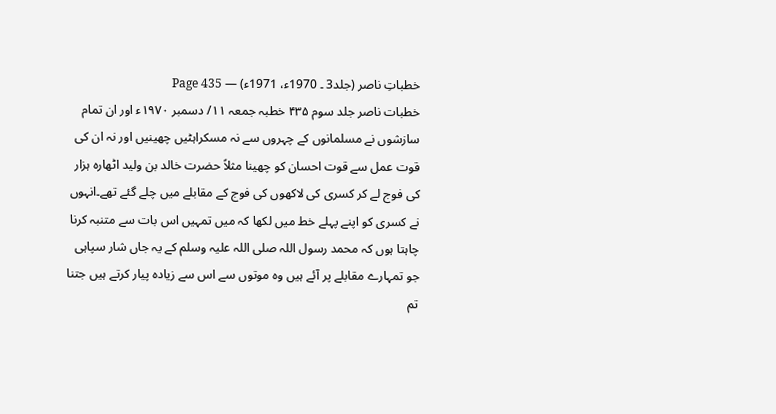خطباتِ ناصر (جلد3 ۔ 1970ء، 1971ء) — Page 435
خطبات ناصر جلد سوم ۴۳۵ خطبہ جمعہ ۱۱/ دسمبر ۱۹۷۰ء اور ان تمام سازشوں نے مسلمانوں کے چہروں سے نہ مسکراہٹیں چھینیں اور نہ ان کی قوت عمل سے قوت احسان کو چھینا مثلاً حضرت خالد بن ولید اٹھارہ ہزار کی فوج لے کر کسری کی لاکھوں کی فوج کے مقابلے میں چلے گئے تھے۔انہوں نے کسری کو اپنے پہلے خط میں لکھا کہ میں تمہیں اس بات سے متنبہ کرنا چاہتا ہوں کہ محمد رسول اللہ صلی اللہ علیہ وسلم کے یہ جاں شار سپاہی جو تمہارے مقابلے پر آئے ہیں وہ موتوں سے اس سے زیادہ پیار کرتے ہیں جتنا تم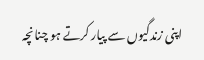اپنی زندگیوں سے پیار کرتے ہو چنانچہ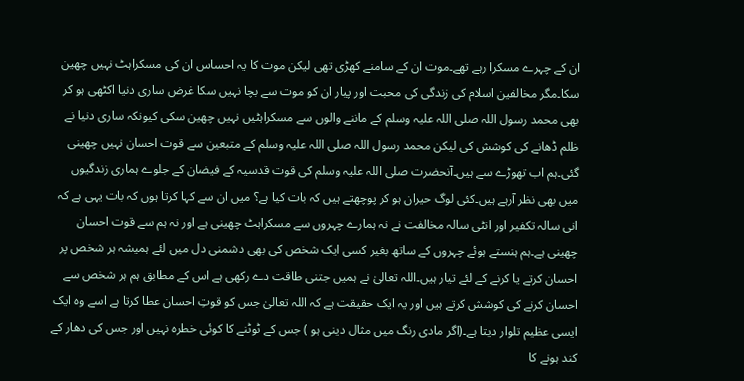ان کے چہرے مسکرا رہے تھے۔موت ان کے سامنے کھڑی تھی لیکن موت کا یہ احساس ان کی مسکراہٹ نہیں چھین سکا۔مگر مخالفین اسلام کی زندگی کی محبت اور پیار ان کو موت سے بچا نہیں سکا غرض ساری دنیا اکٹھی ہو کر بھی محمد رسول اللہ صلی اللہ علیہ وسلم کے ماننے والوں سے مسکراہٹیں نہیں چھین سکی کیونکہ ساری دنیا نے ظلم ڈھانے کی کوشش کی لیکن محمد رسول اللہ صلی اللہ علیہ وسلم کے متبعین سے قوت احسان نہیں چھینی گئی۔ہم اب تھوڑے سے ہیں۔آنحضرت صلی اللہ علیہ وسلم کی قوت قدسیہ کے فیضان کے جلوے ہماری زندگیوں میں بھی نظر آرہے ہیں۔کئی لوگ حیران ہو کر پوچھتے ہیں کہ بات کیا ہے؟ میں ان سے کہا کرتا ہوں کہ بات یہی ہے کہ انی سالہ تکفیر اور انٹی سالہ مخالفت نے نہ ہمارے چہروں سے مسکراہٹ چھینی ہے اور نہ ہم سے قوت احسان چھینی ہے۔ہم ہنستے ہوئے چہروں کے ساتھ بغیر کسی ایک شخص کی بھی دشمنی دل میں لئے ہمیشہ ہر شخص پر احسان کرتے یا کرنے کے لئے تیار ہیں۔اللہ تعالیٰ نے ہمیں جتنی طاقت دے رکھی ہے اس کے مطابق ہم ہر شخص سے احسان کرنے کی کوشش کرتے ہیں اور یہ ایک حقیقت ہے کہ اللہ تعالیٰ جس کو قوتِ احسان عطا کرتا ہے اسے وہ ایک ایسی عظیم تلوار دیتا ہے۔(اگر مادی رنگ میں مثال دینی ہو ) جس کے ٹوٹنے کا کوئی خطرہ نہیں اور جس کی دھار کے کند ہونے کا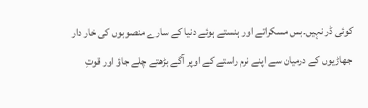کوئی ڈر نہیں۔بس مسکراتے اور ہنستے ہوئے دنیا کے سارے منصوبوں کی خار دار جھاڑیوں کے درمیان سے اپنے نرم راستے کے اوپر آگے بڑھتے چلے جاؤ اور قوتِ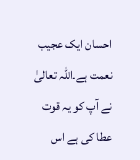احسان ایک عجیب نعمت ہے۔اللہ تعالیٰ نے آپ کو یہ قوت عطا کی ہے اس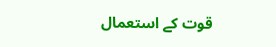قوت کے استعمال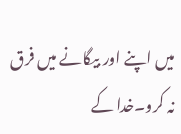میں اپنے اور بیگانے میں فرق نہ کرو۔خدا کے